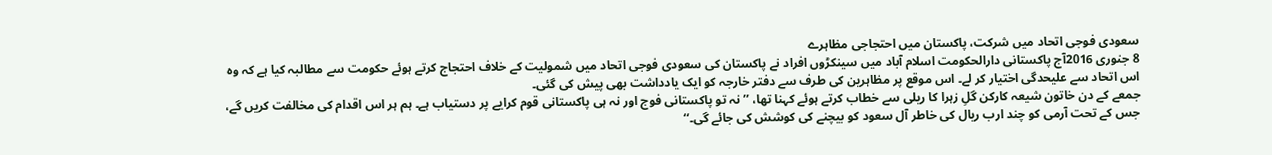سعودی فوجی اتحاد میں شرکت، پاکستان میں احتجاجی مظاہرے
8 جنوری 2016آج پاکستانی دارالحکومت اسلام آباد میں سینکڑوں افراد نے پاکستان کی سعودی فوجی اتحاد میں شمولیت کے خلاف احتجاج کرتے ہوئے حکومت سے مطالبہ کیا ہے کہ وہ اس اتحاد سے علیحدگی اختیار کر لے۔ اس موقع پر مظاہرین کی طرف سے دفتر خارجہ کو ایک یادداشت بھی پیش کی گئی۔
جمعے کے دن خاتون شیعہ کارکن گلِ زہرا کا ریلی سے خطاب کرتے ہوئے کہنا تھا، ’’ نہ تو پاکستانی فوج اور نہ ہی پاکستانی قوم کرایے پر دستیاب ہے۔ ہم ہر اس اقدام کی مخالفت کریں گے، جس کے تحت آرمی کو چند ارب ریال کی خاطر آل سعود کو بیچنے کی کوشش کی جائے گی۔‘‘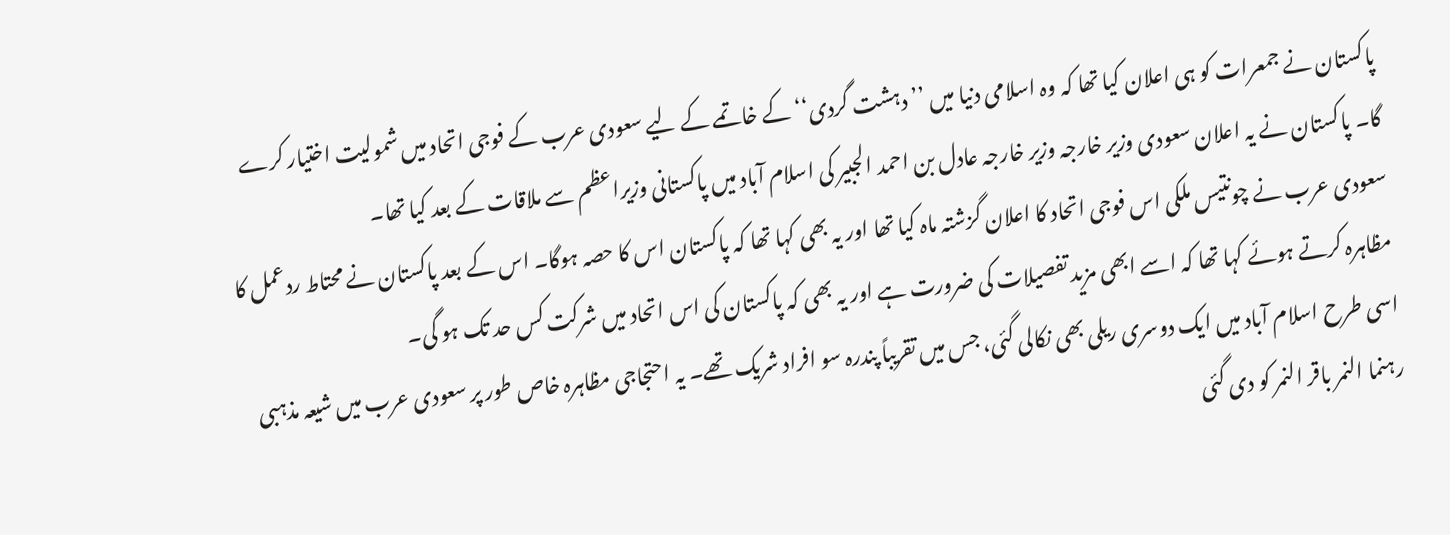پاکستان نے جمعرات کو ہی اعلان کیا تھا کہ وہ اسلامی دنیا میں ’’دہشت گردی‘‘ کے خاتمے کے لیے سعودی عرب کے فوجی اتحاد میں شمولیت اختیار کرے گا۔ پاکستان نے یہ اعلان سعودی وزیر خارجہ وزیر خارجہ عادل بن احمد الجبیر کی اسلام آباد میں پاکستانی وزیراعظم سے ملاقات کے بعد کیا تھا۔
سعودی عرب نے چونتیس ملکی اس فوجی اتحاد کا اعلان گزشتہ ماہ کیا تھا اور یہ بھی کہا تھا کہ پاکستان اس کا حصہ ہوگا۔ اس کے بعد پاکستان نے محتاط ردعمل کا مظاہرہ کرتے ہوئے کہا تھا کہ اسے ابھی مزید تفصیلات کی ضرورت ہے اور یہ بھی کہ پاکستان کی اس اتحاد میں شرکت کس حد تک ہو گی۔
اسی طرح اسلام آباد میں ایک دوسری ریلی بھی نکالی گئی، جس میں تقریباً پندرہ سو افراد شریک تھے۔ یہ احتجاجی مظاہرہ خاص طور پر سعودی عرب میں شیعہ مذہبی رہنما النمر باقر النمر کو دی گئی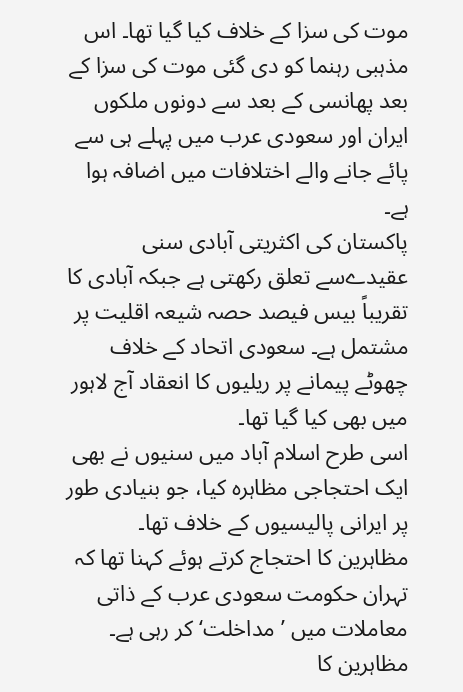موت کی سزا کے خلاف کیا گیا تھا۔ اس مذہبی رہنما کو دی گئی موت کی سزا کے بعد پھانسی کے بعد سے دونوں ملکوں ایران اور سعودی عرب میں پہلے ہی سے پائے جانے والے اختلافات میں اضافہ ہوا ہے۔
پاکستان کی اکثریتی آبادی سنی عقیدےسے تعلق رکھتی ہے جبکہ آبادی کا تقریباً بیس فیصد حصہ شیعہ اقلیت پر مشتمل ہے۔ سعودی اتحاد کے خلاف چھوٹے پیمانے پر ریلیوں کا انعقاد آج لاہور میں بھی کیا گیا تھا۔
اسی طرح اسلام آباد میں سنیوں نے بھی ایک احتجاجی مظاہرہ کیا، جو بنیادی طور پر ایرانی پالیسیوں کے خلاف تھا۔ مظاہرین کا احتجاج کرتے ہوئے کہنا تھا کہ تہران حکومت سعودی عرب کے ذاتی معاملات میں ’مداخلت‘ کر رہی ہے۔ مظاہرین کا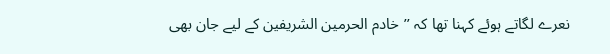نعرے لگاتے ہوئے کہنا تھا کہ ’’خادم الحرمين الشريفين کے لیے جان بھی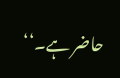حاضر ہے۔‘‘